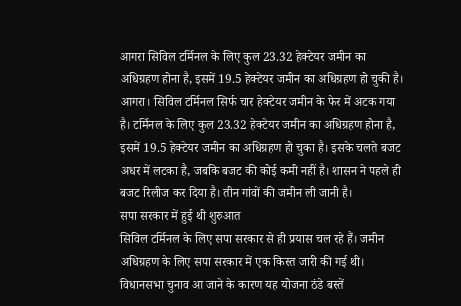आगरा सिविल टर्मिनल के लिए कुल 23.32 हेक्टेयर जमीन का अधिग्रहण होना है, इसमें 19.5 हेक्टेयर जमीन का अधिग्रहण हो चुकी है।
आगरा। सिविल टर्मिनल सिर्फ चार हेक्टेयर जमीन के फेर में अटक गया है। टर्मिनल के लिए कुल 23.32 हेक्टेयर जमीन का अधिग्रहण होना है, इसमें 19.5 हेक्टेयर जमीन का अधिग्रहण हो चुका है। इसके चलते बजट अधर में लटका है, जबकि बजट की कोई कमी नहीं है। शासन ने पहले ही बजट रिलीज कर दिया है। तीन गांवों की जमीन ली जानी है।
सपा सरकार में हुई थी शुरुआत
सिविल टर्मिनल के लिए सपा सरकार से ही प्रयास चल रहे हैं। जमीन अधिग्रहण के लिए सपा सरकार में एक किस्त जारी की गई थी। विधानसभा चुनाव आ जाने के कारण यह योजना ठंडे बस्तें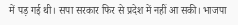में पड़ गई थी। सपा सरकार फिर से प्रदेश में नहीं आ सकी। भाजपा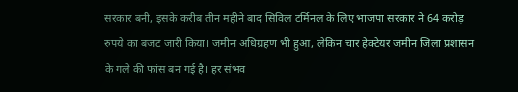सरकार बनी, इसके करीब तीन महीने बाद सिविल टर्मिनल के लिए भाजपा सरकार ने 64 करोड़ रुपये का बजट जारी किया। जमीन अधिग्रहण भी हुआ, लेकिन चार हेक्टेयर जमीन जिला प्रशासन के गले की फांस बन गई है। हर संभव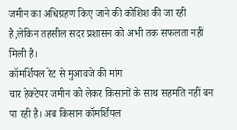जमीन का अधिग्रहण किए जाने की कोशिश की जा रही है,लेकिन तहसील सदर प्रशासन को अभी तक सफलता नहीं मिली है।
कॉमर्शियल रेट से मुआवजे की मांग
चार हेक्टेयर जमीन को लेकर किसानों के साथ सहमति नहीं बन पा रही है। अब किसान कॉमर्शियल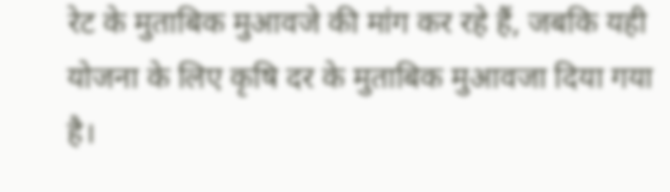रेट के मुताबिक मुआवजे की मांग कर रहे हैं, जबकि यही योजना के लिए कृषि दर के मुताबिक मुआवजा दिया गया है।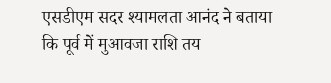एसडीएम सदर श्यामलता आनंद ने बताया कि पूर्व में मुआवजा राशि तय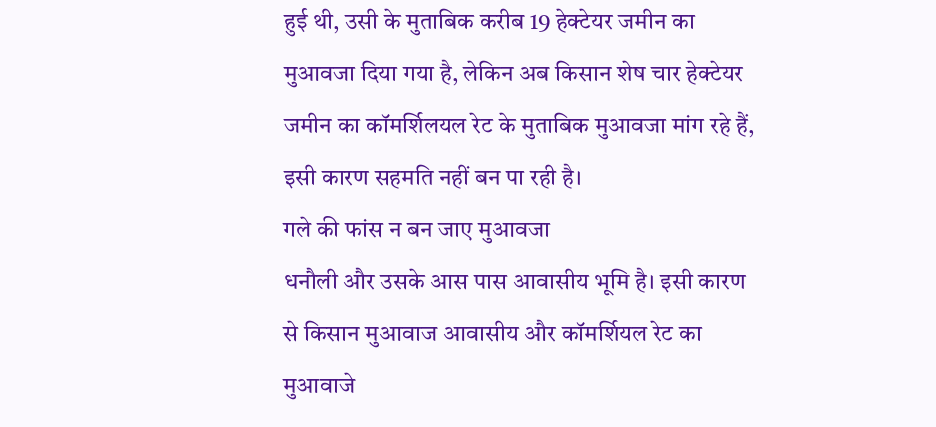हुई थी, उसी के मुताबिक करीब 19 हेक्टेयर जमीन का मुआवजा दिया गया है, लेकिन अब किसान शेष चार हेक्टेयर जमीन का कॉमर्शिलयल रेट के मुताबिक मुआवजा मांग रहे हैं, इसी कारण सहमति नहीं बन पा रही है।
गले की फांस न बन जाए मुआवजा
धनौली और उसके आस पास आवासीय भूमि है। इसी कारण से किसान मुआवाज आवासीय और कॉमर्शियल रेट का मुआवाजे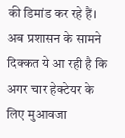की डिमांड कर रहे हैं। अब प्रशासन के सामने दिक्कत ये आ रही है कि अगर चार हेक्टेयर के लिए मुआवजा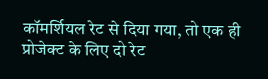कॉमर्शियल रेट से दिया गया, तो एक ही प्रोजेक्ट के लिए दो रेट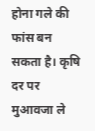होना गले की फांस बन सकता है। कृषि दर पर मुआवजा ले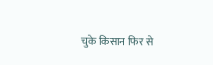चुके किसान फिर से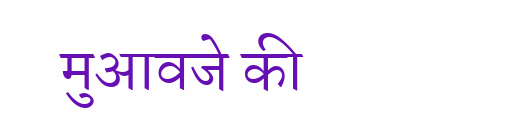मुआवजे की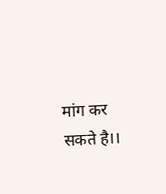मांग कर सकते है।।